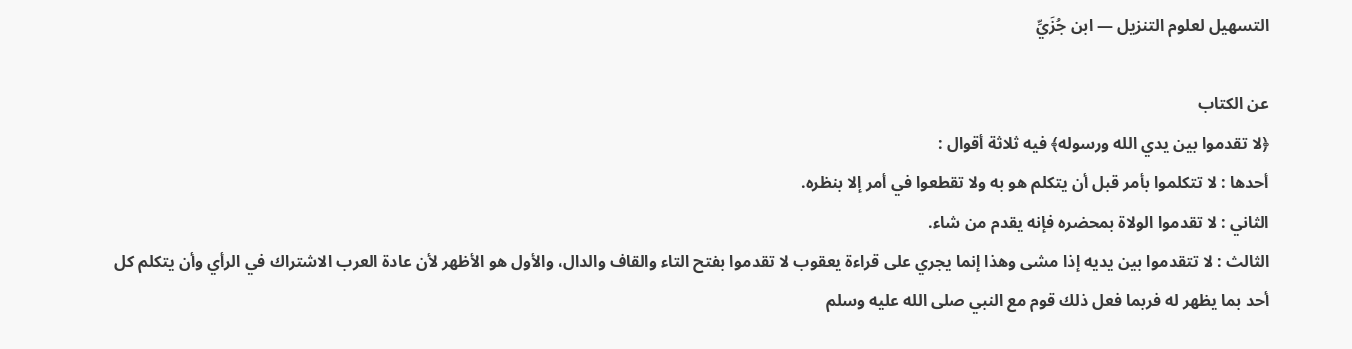التسهيل لعلوم التنزيل — ابن جُزَيِّ

عن الكتاب
﴿لا تقدموا بين يدي الله ورسوله﴾ فيه ثلاثة أقوال :
أحدها : لا تتكلموا بأمر قبل أن يتكلم هو به ولا تقطعوا في أمر إلا بنظره.
الثاني : لا تقدموا الولاة بمحضره فإنه يقدم من شاء.
الثالث : لا تتقدموا بين يديه إذا مشى وهذا إنما يجري على قراءة يعقوب لا تقدموا بفتح التاء والقاف والدال، والأول هو الأظهر لأن عادة العرب الاشتراك في الرأي وأن يتكلم كل أحد بما يظهر له فربما فعل ذلك قوم مع النبي صلى الله عليه وسلم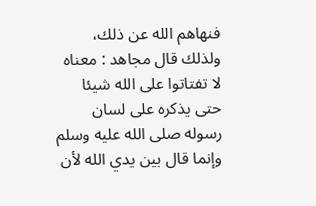فنهاهم الله عن ذلك، ولذلك قال مجاهد : معناه لا تفتاتوا على الله شيئا حتى يذكره على لسان رسوله صلى الله عليه وسلم وإنما قال بين يدي الله لأن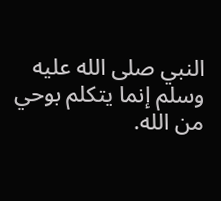النبي صلى الله عليه وسلم إنما يتكلم بوحي من الله.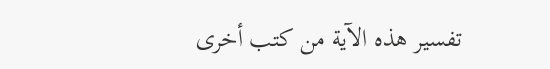تفسير هذه الآية من كتب أخرى